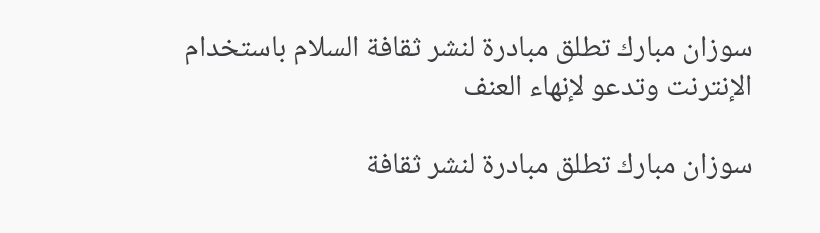سوزان مبارك تطلق مبادرة لنشر ثقافة السلام باستخدام الإنترنت وتدعو لإنهاء العنف

سوزان مبارك تطلق مبادرة لنشر ثقافة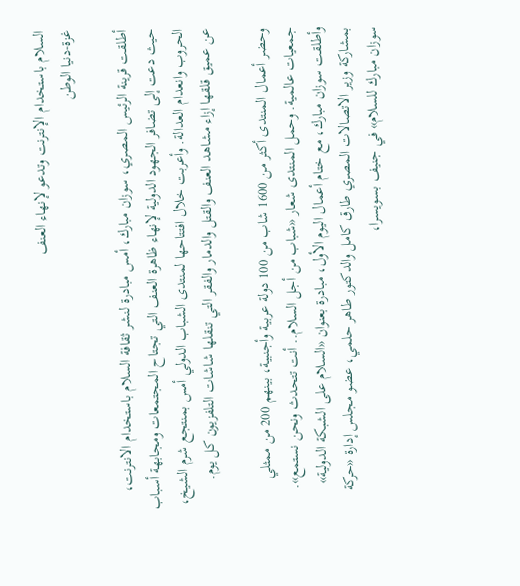السلام باستخدام الإنترنت وتدعو لإنهاء العنف
غزة-دنيا الوطن

أطلقت قرينة الرئيس المصري، سوزان مبارك، أمس مبادرة لنشر ثقافة السلام باستخدام الانترنت، حيث دعت إلى تضافر الجهود الدولية لإنهاء ظاهرة العنف التي تجتاح المجتمعات ومجابهة أسباب الحروب وانعدام العدالة. وأعربت خلال افتتاحها لمنتدى الشباب الدولي أمس بمنتجع شرم الشيخ، عن عميق قلقها إزاء مشاهد العنف والقتل والدمار والفقر التي تنقلها شاشات التلفزيون كل يوم.

وحضر أعمال المنتدى أكثر من 1600 شاب من 100 دولة عربية وأجنبية، بينهم 200 من ممثلي جمعيات عالمية. وحمل المنتدى شعار «شباب من أجل السلام.. أنت تتحدث ونحن نستمع». وأطلقت سوزان مبارك، مع ختام أعمال اليوم الأول، مبادرة بعنوان «السلام على الشبكة الدولية» بمشاركة وزير الاتصالات المصري طارق كامل والدكتور طاهر حلمي، عضو مجلس إدارة «حركة سوزان مبارك للسلام» في جنيف بسويسرا،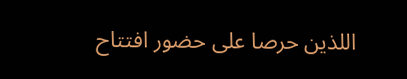اللذين حرصا على حضور افتتاح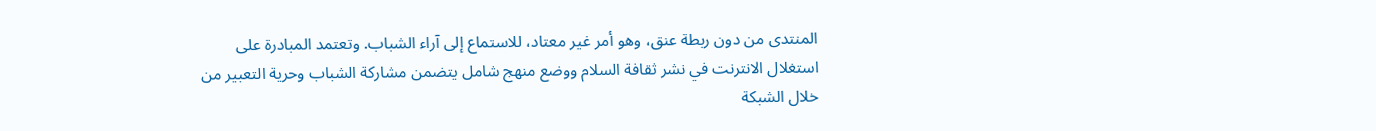المنتدى من دون ربطة عنق، وهو أمر غير معتاد، للاستماع إلى آراء الشباب. وتعتمد المبادرة على استغلال الانترنت في نشر ثقافة السلام ووضع منهج شامل يتضمن مشاركة الشباب وحرية التعبير من خلال الشبكة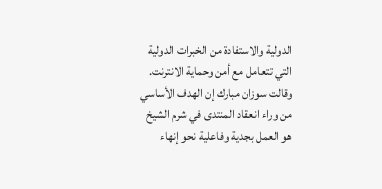الدولية والاستفادة من الخبرات الدولية التي تتعامل مع أمن وحماية الانترنت. وقالت سوزان مبارك إن الهدف الأساسي من وراء انعقاد المنتدى في شرم الشيخ هو العمل بجدية وفاعلية نحو إنهاء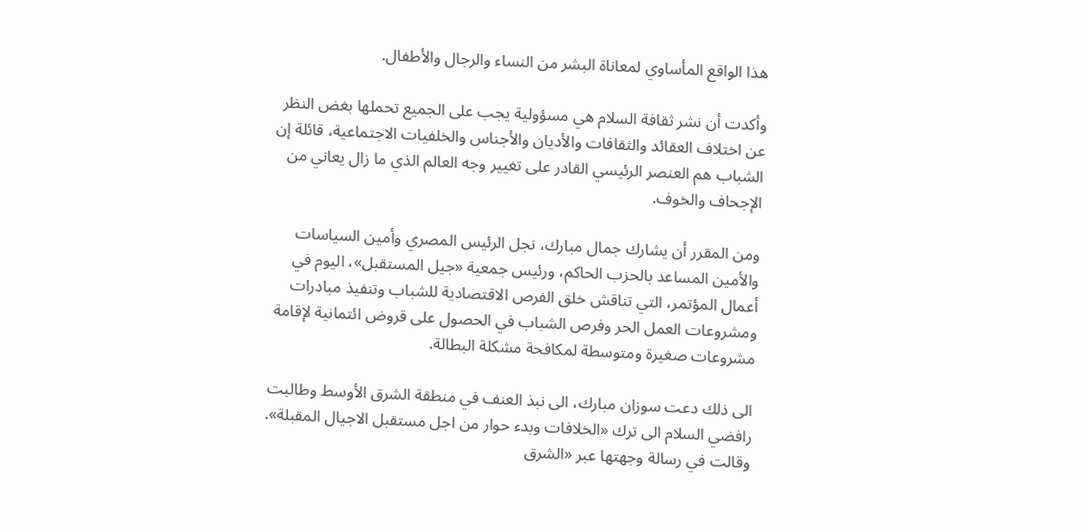هذا الواقع المأساوي لمعاناة البشر من النساء والرجال والأطفال.

وأكدت أن نشر ثقافة السلام هي مسؤولية يجب على الجميع تحملها بغض النظر عن اختلاف العقائد والثقافات والأديان والأجناس والخلفيات الاجتماعية، قائلة إن الشباب هم العنصر الرئيسي القادر على تغيير وجه العالم الذي ما زال يعاني من الإجحاف والخوف.

ومن المقرر أن يشارك جمال مبارك، نجل الرئيس المصري وأمين السياسات والأمين المساعد بالحزب الحاكم، ورئيس جمعية «جيل المستقبل»، اليوم في أعمال المؤتمر، التي تناقش خلق الفرص الاقتصادية للشباب وتنفيذ مبادرات ومشروعات العمل الحر وفرص الشباب في الحصول على قروض ائتمانية لإقامة مشروعات صغيرة ومتوسطة لمكافحة مشكلة البطالة.

الى ذلك دعت سوزان مبارك، الى نبذ العنف في منطقة الشرق الأوسط وطالبت رافضي السلام الى ترك «الخلافات وبدء حوار من اجل مستقبل الاجيال المقبلة». وقالت في رسالة وجهتها عبر «الشرق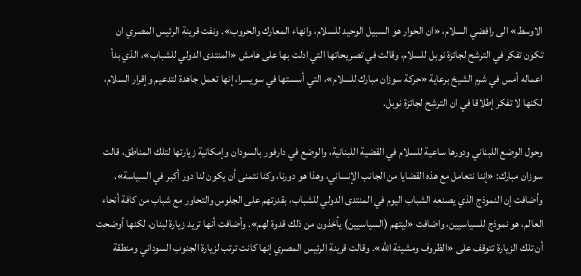الاوسط» الى رافضي السلام، «ان الحوار هو السبيل الوحيد للسلام، وانهاء المعارك والحروب». ونفت قرينة الرئيس المصري ان تكون تفكر في الترشح لجائزة نوبل للسلام، وقالت في تصريحاتها التي ادلت بها على هامش «المنتدى الدولي للشباب»، الذي بدأ اعماله أمس في شرم الشيخ برعاية «حركة سوزان مبارك للسلام»، التي أسستها في سويسرا، إنها تعمل جاهدة لتدعيم وإقرار السلام، لكنها لا تفكر إطلاقا في ان الترشح لجائزة نوبل.

وحول الوضع اللبناني ودورها ساعية للسلام في القضية اللبنانية، والوضع في دارفور بالسودان وإمكانية زيارتها لتلك المناطق، قالت سوزان مبارك: «إننا نتعامل مع هذه القضايا من الجانب الإنساني، وهذا هو دورنا، وكنا نتمنى أن يكون لنا دور أكبر في السياسة». وأضافت إن النموذج الذي يصنعه الشباب اليوم في المنتدى الدولي للشباب، بقدرتهم على الجلوس والتحاور مع شباب من كافة أنحاء العالم، هو نموذج للسياسيين، واضافت «ليتهم (السياسيين) يأخذون من ذلك قدوة لهم». وأضافت أنها تريد زيارة لبنان، لكنها أوضحت أن تلك الزيارة تتوقف على «الظروف ومشيئة الله». وقالت قرينة الرئيس المصري إنها كانت ترتب لزيارة الجنوب السوداني ومنطقة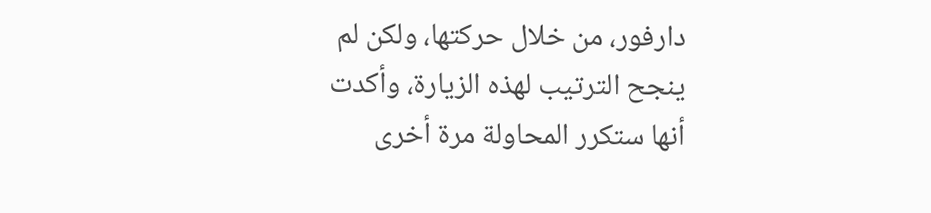دارفور، من خلال حركتها، ولكن لم ينجح الترتيب لهذه الزيارة، وأكدت أنها ستكرر المحاولة مرة أخرى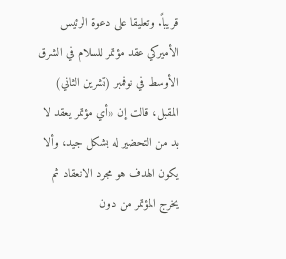قريباً. وتعليقا على دعوة الرئيس الأميركي عقد مؤتمر للسلام في الشرق الأوسط في نوفمبر (تشرين الثاني) المقبل، قالت إن «أي مؤتمر يعقد لا بد من التحضير له بشكل جيد، وألا يكون الهدف هو مجرد الانعقاد ثم يخرج المؤتمر من دون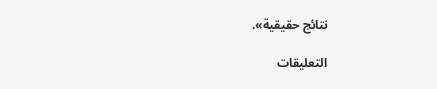نتائج حقيقية».

التعليقات